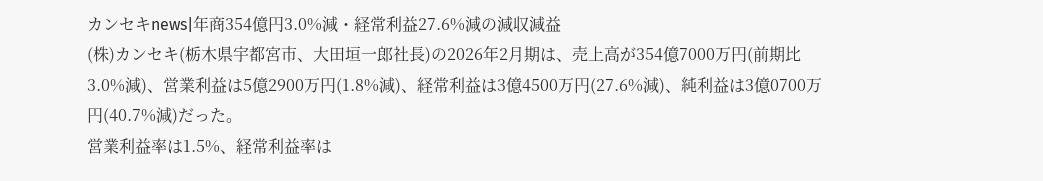カンセキnews|年商354億円3.0%減・経常利益27.6%減の減収減益
(株)カンセキ(栃木県宇都宮市、大田垣一郎社長)の2026年2月期は、売上高が354億7000万円(前期比3.0%減)、営業利益は5億2900万円(1.8%減)、経常利益は3億4500万円(27.6%減)、純利益は3億0700万円(40.7%減)だった。
営業利益率は1.5%、経常利益率は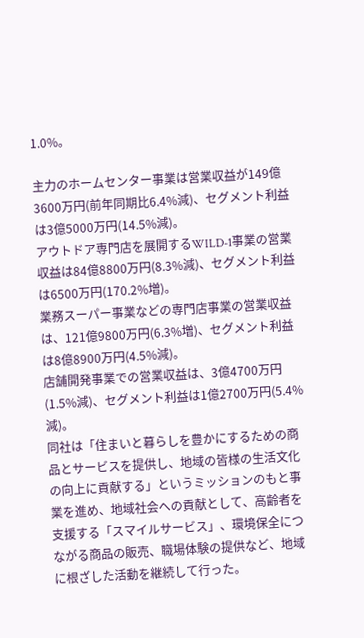1.0%。

主力のホームセンター事業は営業収益が149億3600万円(前年同期比6.4%減)、セグメント利益は3億5000万円(14.5%減)。
アウトドア専門店を展開するWILD-1事業の営業収益は84億8800万円(8.3%減)、セグメント利益は6500万円(170.2%増)。
業務スーパー事業などの専門店事業の営業収益は、121億9800万円(6.3%増)、セグメント利益は8億8900万円(4.5%減)。
店舗開発事業での営業収益は、3億4700万円(1.5%減)、セグメント利益は1億2700万円(5.4%減)。
同社は「住まいと暮らしを豊かにするための商品とサービスを提供し、地域の皆様の生活文化の向上に貢献する」というミッションのもと事業を進め、地域社会への貢献として、高齢者を支援する「スマイルサービス」、環境保全につながる商品の販売、職場体験の提供など、地域に根ざした活動を継続して行った。